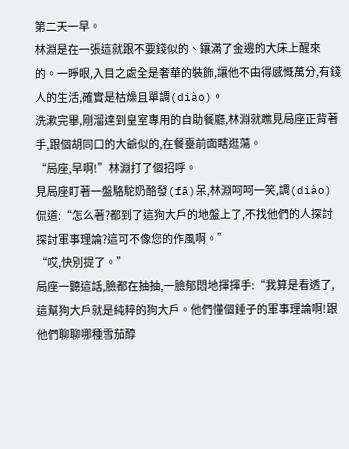第二天一早。
林淵是在一張這就跟不要錢似的、鑲滿了金邊的大床上醒來的。一睜眼,入目之處全是奢華的裝飾,讓他不由得感慨萬分,有錢人的生活,確實是枯燥且單調(diào)。
洗漱完畢,剛溜達到皇室專用的自助餐廳,林淵就瞧見局座正背著手,跟個胡同口的大爺似的,在餐臺前面瞎逛蕩。
“局座,早啊!”林淵打了個招呼。
見局座盯著一盤駱駝奶酪發(fā)呆,林淵呵呵一笑,調(diào)侃道:“怎么著?都到了這狗大戶的地盤上了,不找他們的人探討探討軍事理論?這可不像您的作風啊。”
“哎,快別提了。”
局座一聽這話,臉都在抽抽,一臉郁悶地揮揮手:“我算是看透了,這幫狗大戶就是純粹的狗大戶。他們懂個錘子的軍事理論啊!跟他們聊聊哪種雪茄醇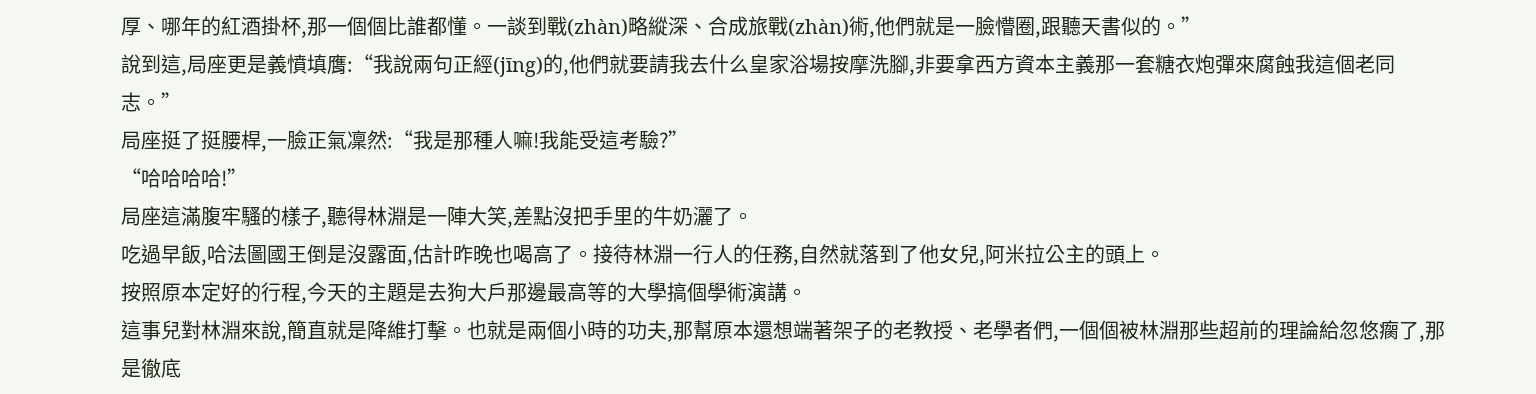厚、哪年的紅酒掛杯,那一個個比誰都懂。一談到戰(zhàn)略縱深、合成旅戰(zhàn)術,他們就是一臉懵圈,跟聽天書似的。”
說到這,局座更是義憤填膺:“我說兩句正經(jīng)的,他們就要請我去什么皇家浴場按摩洗腳,非要拿西方資本主義那一套糖衣炮彈來腐蝕我這個老同志。”
局座挺了挺腰桿,一臉正氣凜然:“我是那種人嘛!我能受這考驗?”
“哈哈哈哈!”
局座這滿腹牢騷的樣子,聽得林淵是一陣大笑,差點沒把手里的牛奶灑了。
吃過早飯,哈法圖國王倒是沒露面,估計昨晚也喝高了。接待林淵一行人的任務,自然就落到了他女兒,阿米拉公主的頭上。
按照原本定好的行程,今天的主題是去狗大戶那邊最高等的大學搞個學術演講。
這事兒對林淵來說,簡直就是降維打擊。也就是兩個小時的功夫,那幫原本還想端著架子的老教授、老學者們,一個個被林淵那些超前的理論給忽悠瘸了,那是徹底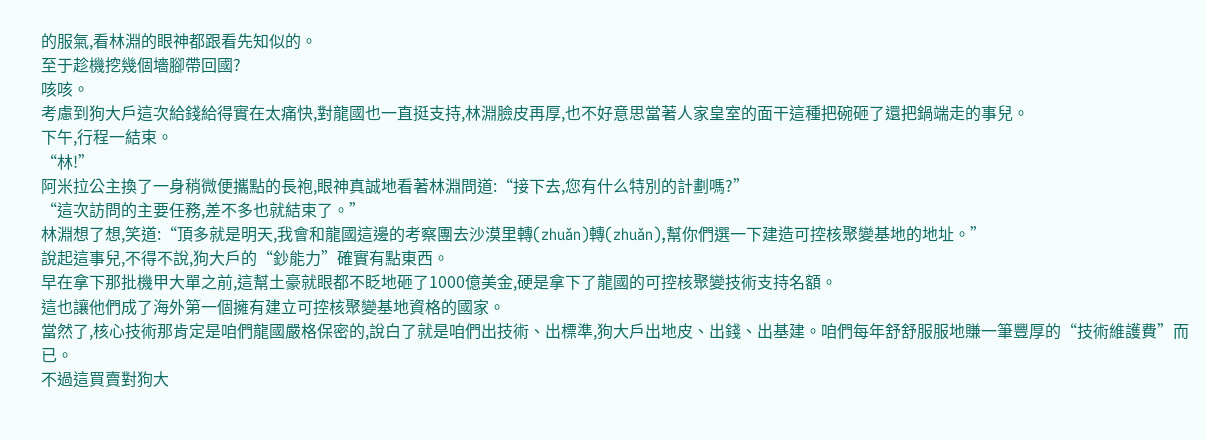的服氣,看林淵的眼神都跟看先知似的。
至于趁機挖幾個墻腳帶回國?
咳咳。
考慮到狗大戶這次給錢給得實在太痛快,對龍國也一直挺支持,林淵臉皮再厚,也不好意思當著人家皇室的面干這種把碗砸了還把鍋端走的事兒。
下午,行程一結束。
“林!”
阿米拉公主換了一身稍微便攜點的長袍,眼神真誠地看著林淵問道:“接下去,您有什么特別的計劃嗎?”
“這次訪問的主要任務,差不多也就結束了。”
林淵想了想,笑道:“頂多就是明天,我會和龍國這邊的考察團去沙漠里轉(zhuǎn)轉(zhuǎn),幫你們選一下建造可控核聚變基地的地址。”
說起這事兒,不得不說,狗大戶的“鈔能力”確實有點東西。
早在拿下那批機甲大單之前,這幫土豪就眼都不眨地砸了1000億美金,硬是拿下了龍國的可控核聚變技術支持名額。
這也讓他們成了海外第一個擁有建立可控核聚變基地資格的國家。
當然了,核心技術那肯定是咱們龍國嚴格保密的,說白了就是咱們出技術、出標準,狗大戶出地皮、出錢、出基建。咱們每年舒舒服服地賺一筆豐厚的“技術維護費”而已。
不過這買賣對狗大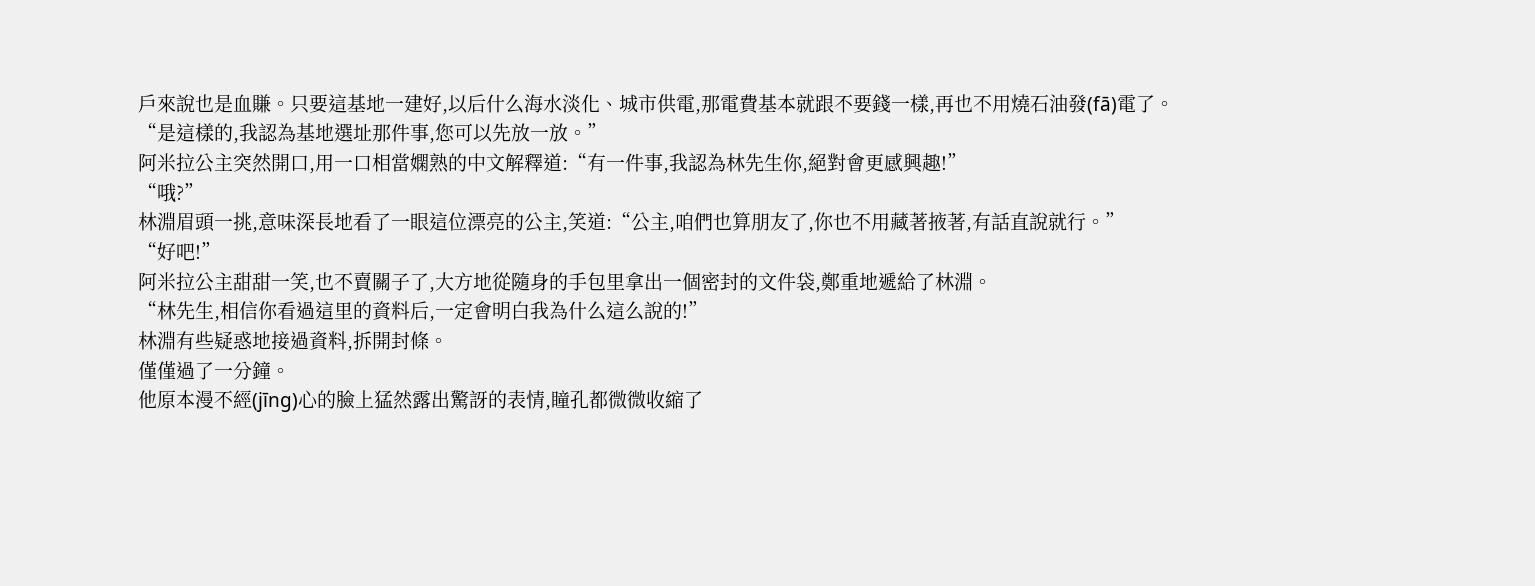戶來說也是血賺。只要這基地一建好,以后什么海水淡化、城市供電,那電費基本就跟不要錢一樣,再也不用燒石油發(fā)電了。
“是這樣的,我認為基地選址那件事,您可以先放一放。”
阿米拉公主突然開口,用一口相當嫻熟的中文解釋道:“有一件事,我認為林先生你,絕對會更感興趣!”
“哦?”
林淵眉頭一挑,意味深長地看了一眼這位漂亮的公主,笑道:“公主,咱們也算朋友了,你也不用藏著掖著,有話直說就行。”
“好吧!”
阿米拉公主甜甜一笑,也不賣關子了,大方地從隨身的手包里拿出一個密封的文件袋,鄭重地遞給了林淵。
“林先生,相信你看過這里的資料后,一定會明白我為什么這么說的!”
林淵有些疑惑地接過資料,拆開封條。
僅僅過了一分鐘。
他原本漫不經(jīng)心的臉上猛然露出驚訝的表情,瞳孔都微微收縮了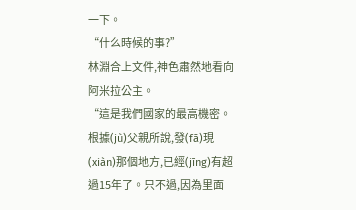一下。
“什么時候的事?”
林淵合上文件,神色肅然地看向阿米拉公主。
“這是我們國家的最高機密。根據(jù)父親所說,發(fā)現(xiàn)那個地方,已經(jīng)有超過15年了。只不過,因為里面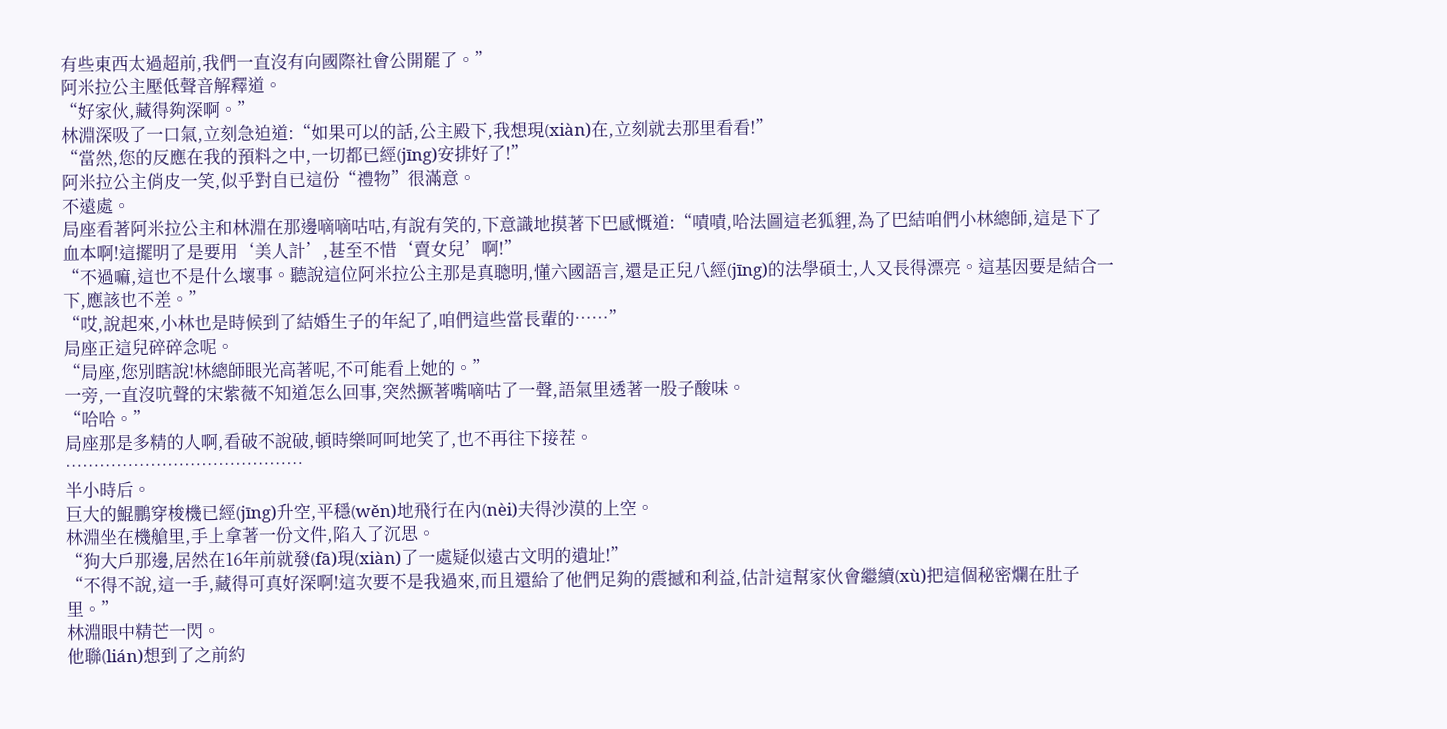有些東西太過超前,我們一直沒有向國際社會公開罷了。”
阿米拉公主壓低聲音解釋道。
“好家伙,藏得夠深啊。”
林淵深吸了一口氣,立刻急迫道:“如果可以的話,公主殿下,我想現(xiàn)在,立刻就去那里看看!”
“當然,您的反應在我的預料之中,一切都已經(jīng)安排好了!”
阿米拉公主俏皮一笑,似乎對自已這份“禮物”很滿意。
不遠處。
局座看著阿米拉公主和林淵在那邊嘀嘀咕咕,有說有笑的,下意識地摸著下巴感慨道:“嘖嘖,哈法圖這老狐貍,為了巴結咱們小林總師,這是下了血本啊!這擺明了是要用‘美人計’,甚至不惜‘賣女兒’啊!”
“不過嘛,這也不是什么壞事。聽說這位阿米拉公主那是真聰明,懂六國語言,還是正兒八經(jīng)的法學碩士,人又長得漂亮。這基因要是結合一下,應該也不差。”
“哎,說起來,小林也是時候到了結婚生子的年紀了,咱們這些當長輩的……”
局座正這兒碎碎念呢。
“局座,您別瞎說!林總師眼光高著呢,不可能看上她的。”
一旁,一直沒吭聲的宋紫薇不知道怎么回事,突然撅著嘴嘀咕了一聲,語氣里透著一股子酸味。
“哈哈。”
局座那是多精的人啊,看破不說破,頓時樂呵呵地笑了,也不再往下接茬。
……………………………………
半小時后。
巨大的鯤鵬穿梭機已經(jīng)升空,平穩(wěn)地飛行在內(nèi)夫得沙漠的上空。
林淵坐在機艙里,手上拿著一份文件,陷入了沉思。
“狗大戶那邊,居然在16年前就發(fā)現(xiàn)了一處疑似遠古文明的遺址!”
“不得不說,這一手,藏得可真好深啊!這次要不是我過來,而且還給了他們足夠的震撼和利益,估計這幫家伙會繼續(xù)把這個秘密爛在肚子里。”
林淵眼中精芒一閃。
他聯(lián)想到了之前約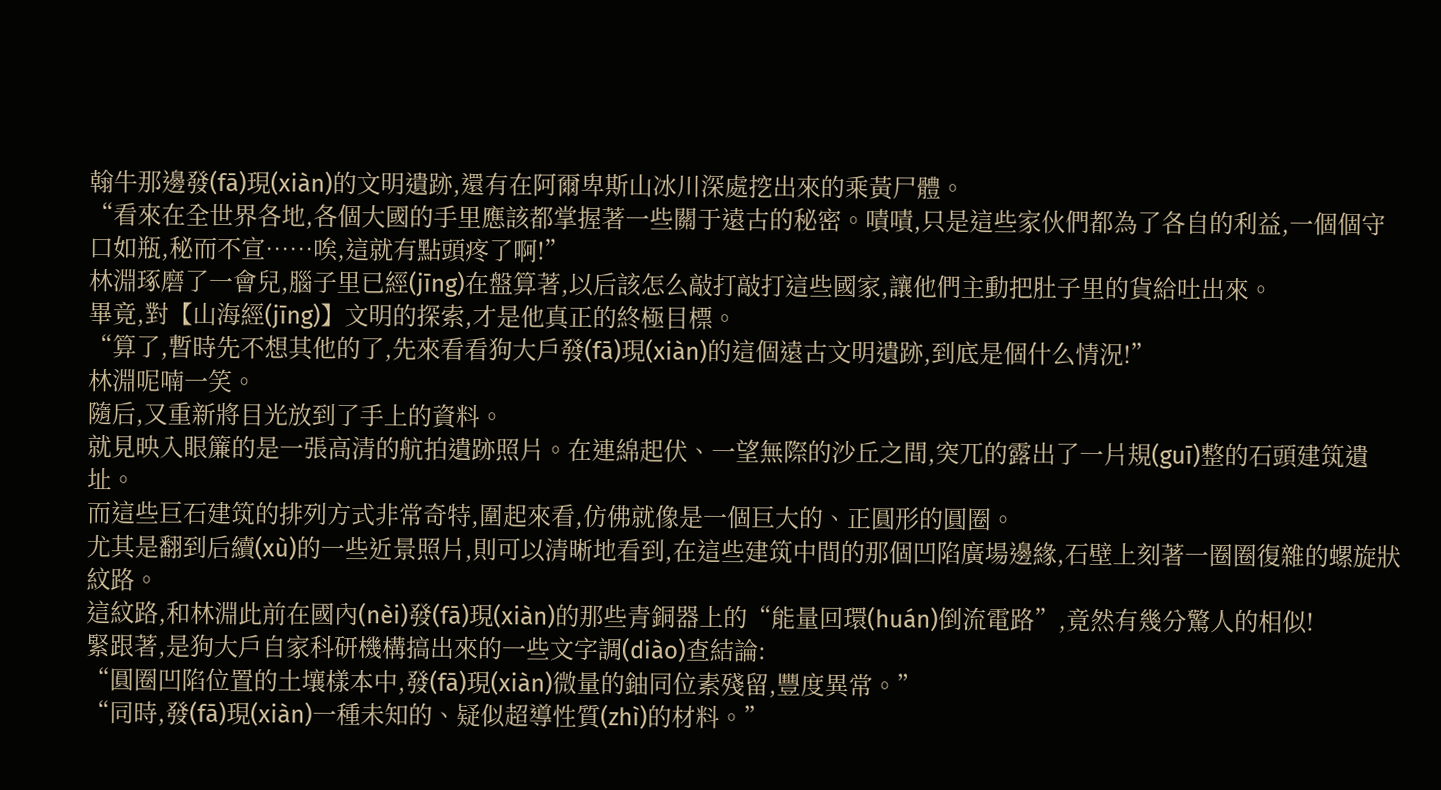翰牛那邊發(fā)現(xiàn)的文明遺跡,還有在阿爾卑斯山冰川深處挖出來的乘黃尸體。
“看來在全世界各地,各個大國的手里應該都掌握著一些關于遠古的秘密。嘖嘖,只是這些家伙們都為了各自的利益,一個個守口如瓶,秘而不宣……唉,這就有點頭疼了啊!”
林淵琢磨了一會兒,腦子里已經(jīng)在盤算著,以后該怎么敲打敲打這些國家,讓他們主動把肚子里的貨給吐出來。
畢竟,對【山海經(jīng)】文明的探索,才是他真正的終極目標。
“算了,暫時先不想其他的了,先來看看狗大戶發(fā)現(xiàn)的這個遠古文明遺跡,到底是個什么情況!”
林淵呢喃一笑。
隨后,又重新將目光放到了手上的資料。
就見映入眼簾的是一張高清的航拍遺跡照片。在連綿起伏、一望無際的沙丘之間,突兀的露出了一片規(guī)整的石頭建筑遺址。
而這些巨石建筑的排列方式非常奇特,圍起來看,仿佛就像是一個巨大的、正圓形的圓圈。
尤其是翻到后續(xù)的一些近景照片,則可以清晰地看到,在這些建筑中間的那個凹陷廣場邊緣,石壁上刻著一圈圈復雜的螺旋狀紋路。
這紋路,和林淵此前在國內(nèi)發(fā)現(xiàn)的那些青銅器上的“能量回環(huán)倒流電路”,竟然有幾分驚人的相似!
緊跟著,是狗大戶自家科研機構搞出來的一些文字調(diào)查結論:
“圓圈凹陷位置的土壤樣本中,發(fā)現(xiàn)微量的鈾同位素殘留,豐度異常。”
“同時,發(fā)現(xiàn)一種未知的、疑似超導性質(zhì)的材料。”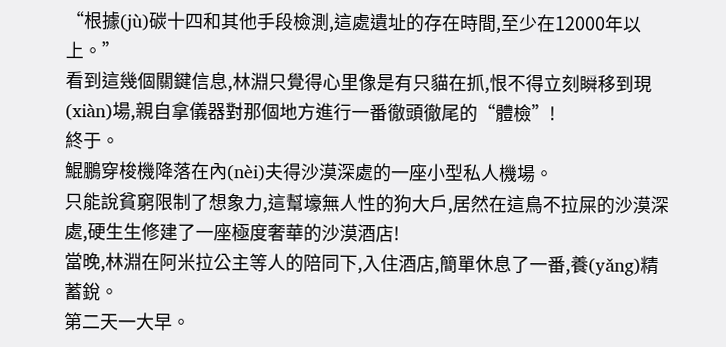“根據(jù)碳十四和其他手段檢測,這處遺址的存在時間,至少在12000年以上。”
看到這幾個關鍵信息,林淵只覺得心里像是有只貓在抓,恨不得立刻瞬移到現(xiàn)場,親自拿儀器對那個地方進行一番徹頭徹尾的“體檢”!
終于。
鯤鵬穿梭機降落在內(nèi)夫得沙漠深處的一座小型私人機場。
只能說貧窮限制了想象力,這幫壕無人性的狗大戶,居然在這鳥不拉屎的沙漠深處,硬生生修建了一座極度奢華的沙漠酒店!
當晚,林淵在阿米拉公主等人的陪同下,入住酒店,簡單休息了一番,養(yǎng)精蓄銳。
第二天一大早。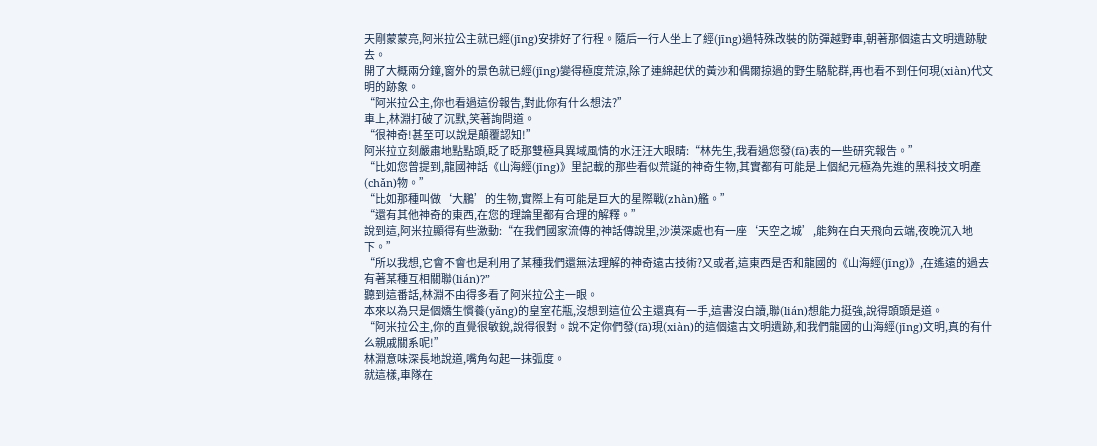天剛蒙蒙亮,阿米拉公主就已經(jīng)安排好了行程。隨后一行人坐上了經(jīng)過特殊改裝的防彈越野車,朝著那個遠古文明遺跡駛去。
開了大概兩分鐘,窗外的景色就已經(jīng)變得極度荒涼,除了連綿起伏的黃沙和偶爾掠過的野生駱駝群,再也看不到任何現(xiàn)代文明的跡象。
“阿米拉公主,你也看過這份報告,對此你有什么想法?”
車上,林淵打破了沉默,笑著詢問道。
“很神奇!甚至可以說是顛覆認知!”
阿米拉立刻嚴肅地點點頭,眨了眨那雙極具異域風情的水汪汪大眼睛:“林先生,我看過您發(fā)表的一些研究報告。”
“比如您曾提到,龍國神話《山海經(jīng)》里記載的那些看似荒誕的神奇生物,其實都有可能是上個紀元極為先進的黑科技文明產(chǎn)物。”
“比如那種叫做‘大鵬’的生物,實際上有可能是巨大的星際戰(zhàn)艦。”
“還有其他神奇的東西,在您的理論里都有合理的解釋。”
說到這,阿米拉顯得有些激動:“在我們國家流傳的神話傳說里,沙漠深處也有一座‘天空之城’,能夠在白天飛向云端,夜晚沉入地下。”
“所以我想,它會不會也是利用了某種我們還無法理解的神奇遠古技術?又或者,這東西是否和龍國的《山海經(jīng)》,在遙遠的過去有著某種互相關聯(lián)?”
聽到這番話,林淵不由得多看了阿米拉公主一眼。
本來以為只是個嬌生慣養(yǎng)的皇室花瓶,沒想到這位公主還真有一手,這書沒白讀,聯(lián)想能力挺強,說得頭頭是道。
“阿米拉公主,你的直覺很敏銳,說得很對。說不定你們發(fā)現(xiàn)的這個遠古文明遺跡,和我們龍國的山海經(jīng)文明,真的有什么親戚關系呢!”
林淵意味深長地說道,嘴角勾起一抹弧度。
就這樣,車隊在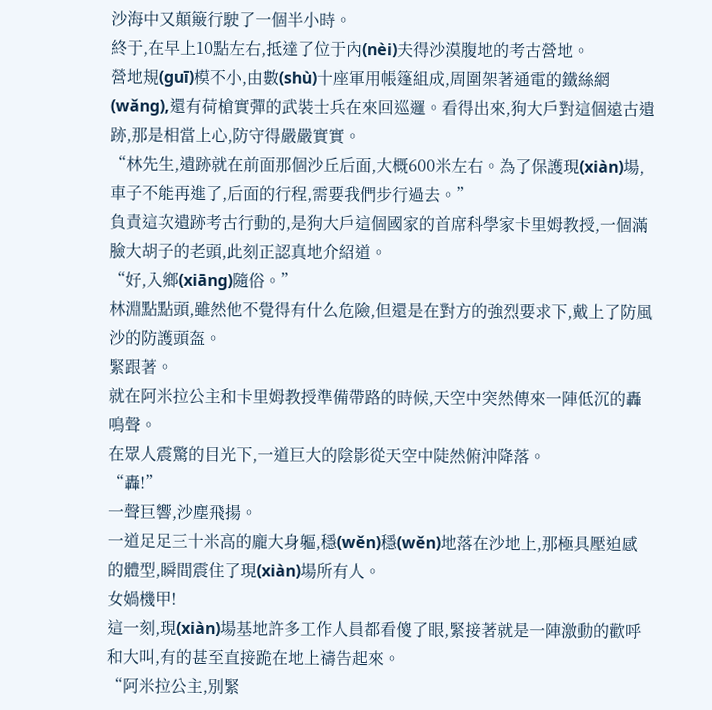沙海中又顛簸行駛了一個半小時。
終于,在早上10點左右,抵達了位于內(nèi)夫得沙漠腹地的考古營地。
營地規(guī)模不小,由數(shù)十座軍用帳篷組成,周圍架著通電的鐵絲網(wǎng),還有荷槍實彈的武裝士兵在來回巡邏。看得出來,狗大戶對這個遠古遺跡,那是相當上心,防守得嚴嚴實實。
“林先生,遺跡就在前面那個沙丘后面,大概600米左右。為了保護現(xiàn)場,車子不能再進了,后面的行程,需要我們步行過去。”
負責這次遺跡考古行動的,是狗大戶這個國家的首席科學家卡里姆教授,一個滿臉大胡子的老頭,此刻正認真地介紹道。
“好,入鄉(xiāng)隨俗。”
林淵點點頭,雖然他不覺得有什么危險,但還是在對方的強烈要求下,戴上了防風沙的防護頭盔。
緊跟著。
就在阿米拉公主和卡里姆教授準備帶路的時候,天空中突然傳來一陣低沉的轟鳴聲。
在眾人震驚的目光下,一道巨大的陰影從天空中陡然俯沖降落。
“轟!”
一聲巨響,沙塵飛揚。
一道足足三十米高的龐大身軀,穩(wěn)穩(wěn)地落在沙地上,那極具壓迫感的體型,瞬間震住了現(xiàn)場所有人。
女媧機甲!
這一刻,現(xiàn)場基地許多工作人員都看傻了眼,緊接著就是一陣激動的歡呼和大叫,有的甚至直接跪在地上禱告起來。
“阿米拉公主,別緊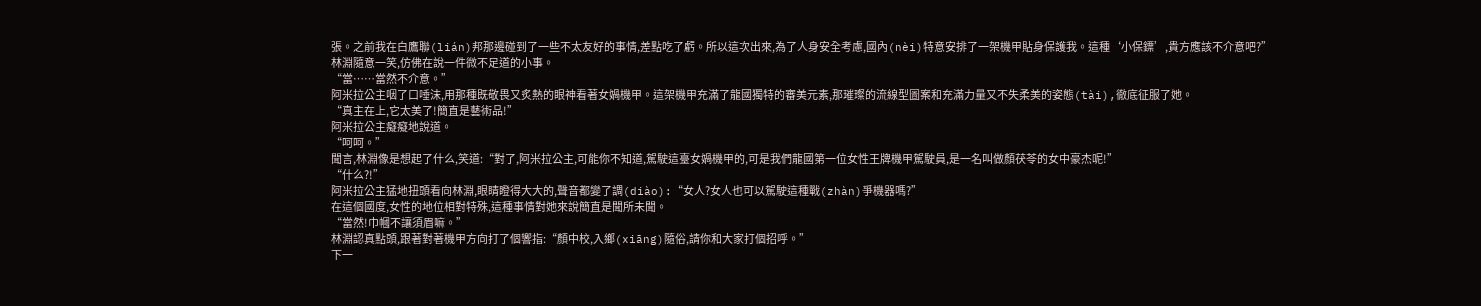張。之前我在白鷹聯(lián)邦那邊碰到了一些不太友好的事情,差點吃了虧。所以這次出來,為了人身安全考慮,國內(nèi)特意安排了一架機甲貼身保護我。這種‘小保鏢’,貴方應該不介意吧?”
林淵隨意一笑,仿佛在說一件微不足道的小事。
“當……當然不介意。”
阿米拉公主咽了口唾沫,用那種既敬畏又炙熱的眼神看著女媧機甲。這架機甲充滿了龍國獨特的審美元素,那璀璨的流線型圖案和充滿力量又不失柔美的姿態(tài),徹底征服了她。
“真主在上,它太美了!簡直是藝術品!”
阿米拉公主癡癡地說道。
“呵呵。”
聞言,林淵像是想起了什么,笑道:“對了,阿米拉公主,可能你不知道,駕駛這臺女媧機甲的,可是我們龍國第一位女性王牌機甲駕駛員,是一名叫做顏茯苓的女中豪杰呢!”
“什么?!”
阿米拉公主猛地扭頭看向林淵,眼睛瞪得大大的,聲音都變了調(diào):“女人?女人也可以駕駛這種戰(zhàn)爭機器嗎?”
在這個國度,女性的地位相對特殊,這種事情對她來說簡直是聞所未聞。
“當然!巾幗不讓須眉嘛。”
林淵認真點頭,跟著對著機甲方向打了個響指:“顏中校,入鄉(xiāng)隨俗,請你和大家打個招呼。”
下一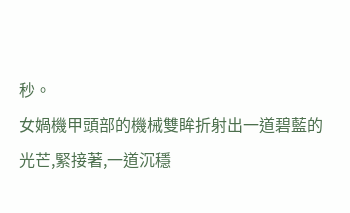秒。
女媧機甲頭部的機械雙眸折射出一道碧藍的光芒,緊接著,一道沉穩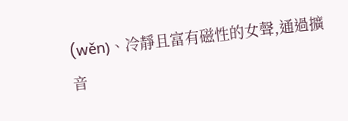(wěn)、冷靜且富有磁性的女聲,通過擴音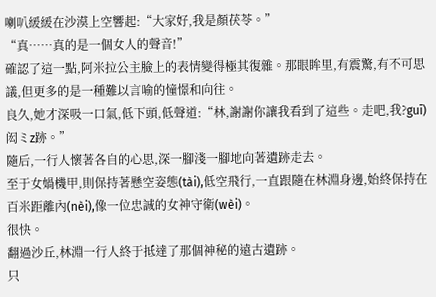喇叭緩緩在沙漠上空響起:“大家好,我是顏茯苓。”
“真……真的是一個女人的聲音!”
確認了這一點,阿米拉公主臉上的表情變得極其復雜。那眼眸里,有震驚,有不可思議,但更多的是一種難以言喻的憧憬和向往。
良久,她才深吸一口氣,低下頭,低聲道:“林,謝謝你讓我看到了這些。走吧,我?guī)闳ミz跡。”
隨后,一行人懷著各自的心思,深一腳淺一腳地向著遺跡走去。
至于女媧機甲,則保持著懸空姿態(tài),低空飛行,一直跟隨在林淵身邊,始終保持在百米距離內(nèi),像一位忠誠的女神守衛(wèi)。
很快。
翻過沙丘,林淵一行人終于抵達了那個神秘的遠古遺跡。
只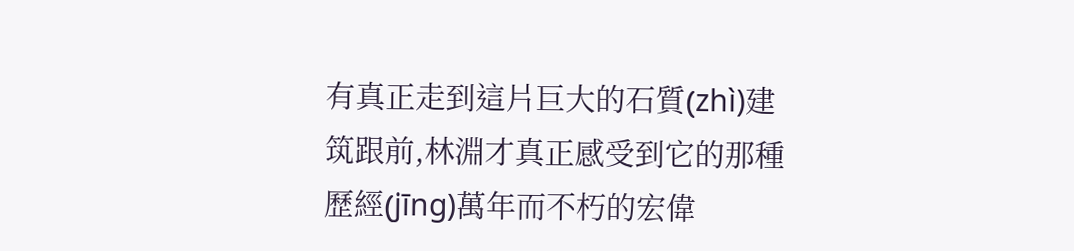有真正走到這片巨大的石質(zhì)建筑跟前,林淵才真正感受到它的那種歷經(jīng)萬年而不朽的宏偉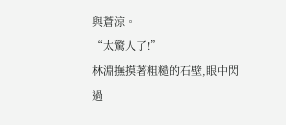與蒼涼。
“太驚人了!”
林淵撫摸著粗糙的石壁,眼中閃過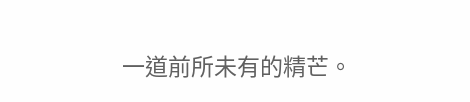一道前所未有的精芒。